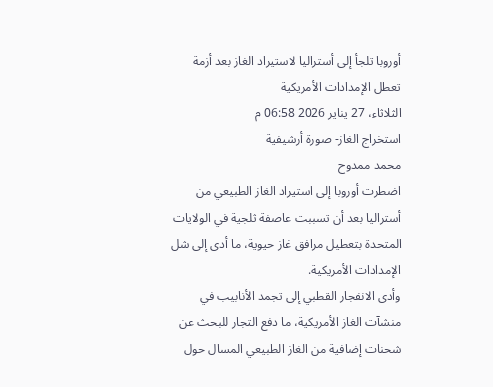أوروبا تلجأ إلى أستراليا لاستيراد الغاز بعد أزمة تعطل الإمدادات الأمريكية
الثلاثاء، 27 يناير 2026 06:58 م
استخراج الغاز- صورة أرشيفية
محمد ممدوح
اضطرت أوروبا إلى استيراد الغاز الطبيعي من أستراليا بعد أن تسببت عاصفة ثلجية في الولايات المتحدة بتعطيل مرافق غاز حيوية، ما أدى إلى شل الإمدادات الأمريكية.
وأدى الانفجار القطبي إلى تجمد الأنابيب في منشآت الغاز الأمريكية، ما دفع التجار للبحث عن شحنات إضافية من الغاز الطبيعي المسال حول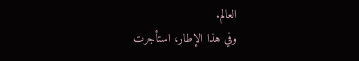العالم.
وفي هذا الإطار، استأجرت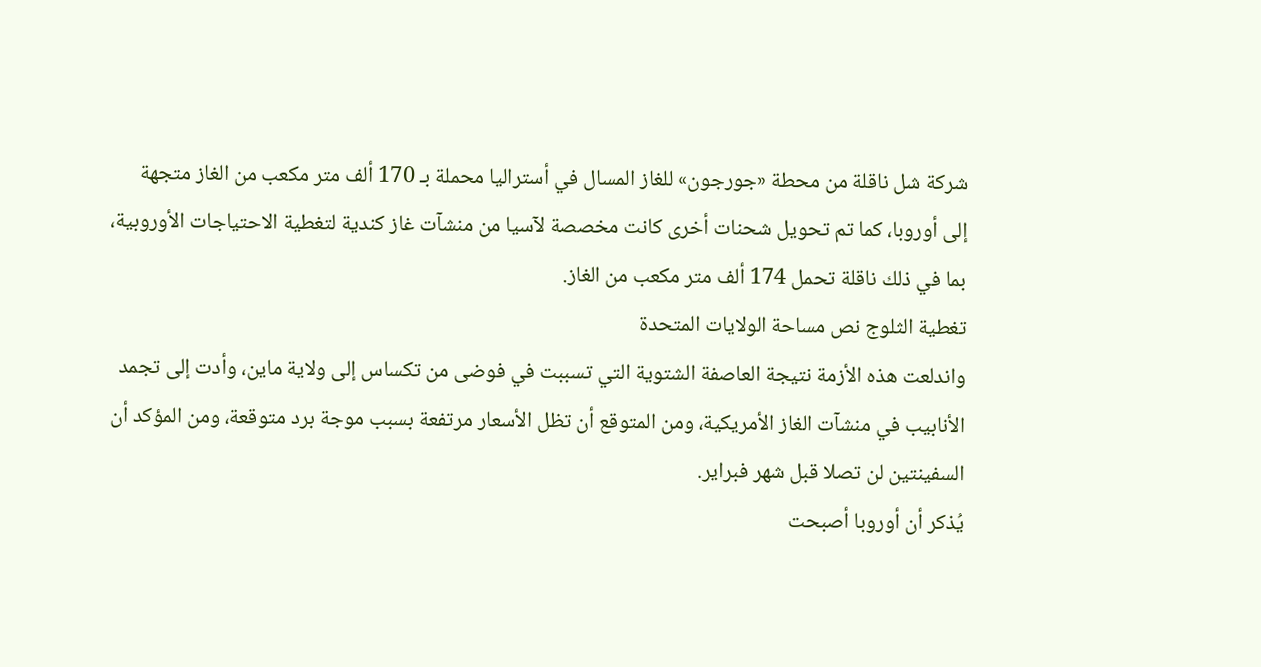شركة شل ناقلة من محطة «جورجون» للغاز المسال في أستراليا محملة بـ 170 ألف متر مكعب من الغاز متجهة إلى أوروبا، كما تم تحويل شحنات أخرى كانت مخصصة لآسيا من منشآت غاز كندية لتغطية الاحتياجات الأوروبية، بما في ذلك ناقلة تحمل 174 ألف متر مكعب من الغاز.
تغطية الثلوج نص مساحة الولايات المتحدة
واندلعت هذه الأزمة نتيجة العاصفة الشتوية التي تسببت في فوضى من تكساس إلى ولاية ماين، وأدت إلى تجمد الأنابيب في منشآت الغاز الأمريكية، ومن المتوقع أن تظل الأسعار مرتفعة بسبب موجة برد متوقعة، ومن المؤكد أن السفينتين لن تصلا قبل شهر فبراير.
يُذكر أن أوروبا أصبحت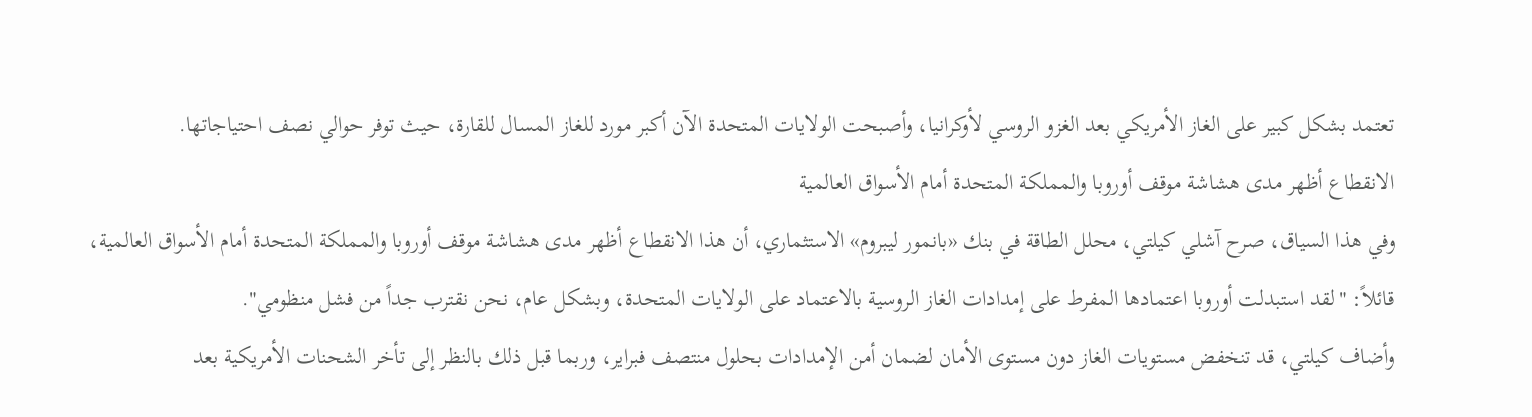تعتمد بشكل كبير على الغاز الأمريكي بعد الغزو الروسي لأوكرانيا، وأصبحت الولايات المتحدة الآن أكبر مورد للغاز المسال للقارة، حيث توفر حوالي نصف احتياجاتها.
الانقطاع أظهر مدى هشاشة موقف أوروبا والمملكة المتحدة أمام الأسواق العالمية
وفي هذا السياق، صرح آشلي كيلتي، محلل الطاقة في بنك «بانمور ليبروم» الاستثماري، أن هذا الانقطاع أظهر مدى هشاشة موقف أوروبا والمملكة المتحدة أمام الأسواق العالمية، قائلاً: "لقد استبدلت أوروبا اعتمادها المفرط على إمدادات الغاز الروسية بالاعتماد على الولايات المتحدة، وبشكل عام، نحن نقترب جداً من فشل منظومي".
وأضاف كيلتي، قد تنخفض مستويات الغاز دون مستوى الأمان لضمان أمن الإمدادات بحلول منتصف فبراير، وربما قبل ذلك بالنظر إلى تأخر الشحنات الأمريكية بعد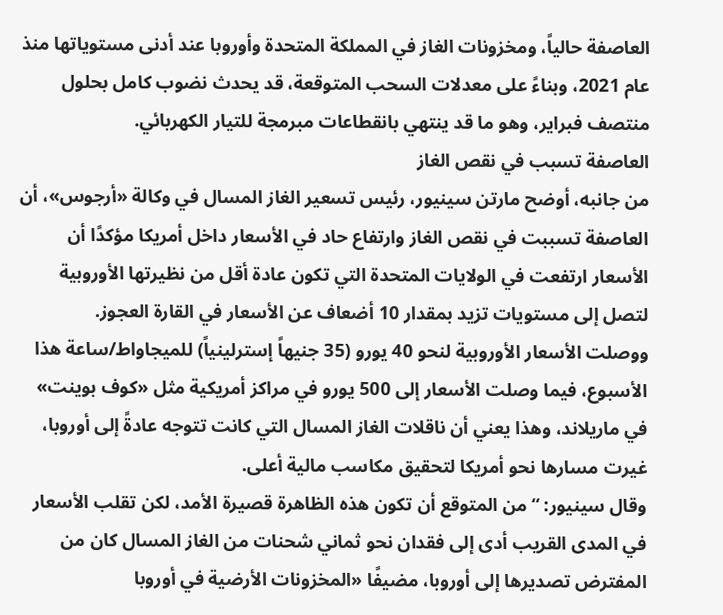العاصفة حالياً، ومخزونات الغاز في المملكة المتحدة وأوروبا عند أدنى مستوياتها منذ عام 2021، وبناءً على معدلات السحب المتوقعة، قد يحدث نضوب كامل بحلول منتصف فبراير، وهو ما قد ينتهي بانقطاعات مبرمجة للتيار الكهربائي.
العاصفة تسبب في نقص الغاز
من جانبه، أوضح مارتن سينيور، رئيس تسعير الغاز المسال في وكالة «أرجوس»، أن العاصفة تسببت في نقص الغاز وارتفاع حاد في الأسعار داخل أمريكا مؤكدًا أن الأسعار ارتفعت في الولايات المتحدة التي تكون عادة أقل من نظيرتها الأوروبية لتصل إلى مستويات تزيد بمقدار 10 أضعاف عن الأسعار في القارة العجوز.
ووصلت الأسعار الأوروبية لنحو 40 يورو (35 جنيهاً إسترلينياً) للميجاواط/ساعة هذا الأسبوع، فيما وصلت الأسعار إلى 500 يورو في مراكز أمريكية مثل «كوف بوينت» في ماريلاند، وهذا يعني أن ناقلات الغاز المسال التي كانت تتوجه عادةً إلى أوروبا، غيرت مسارها نحو أمريكا لتحقيق مكاسب مالية أعلى.
وقال سينيور: “من المتوقع أن تكون هذه الظاهرة قصيرة الأمد، لكن تقلب الأسعار في المدى القريب أدى إلى فقدان نحو ثماني شحنات من الغاز المسال كان من المفترض تصديرها إلى أوروبا، مضيفًا «المخزونات الأرضية في أوروبا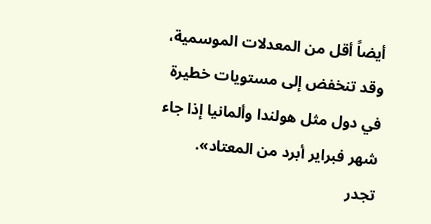أيضاً أقل من المعدلات الموسمية، وقد تنخفض إلى مستويات خطيرة في دول مثل هولندا وألمانيا إذا جاء شهر فبراير أبرد من المعتاد».
تجدر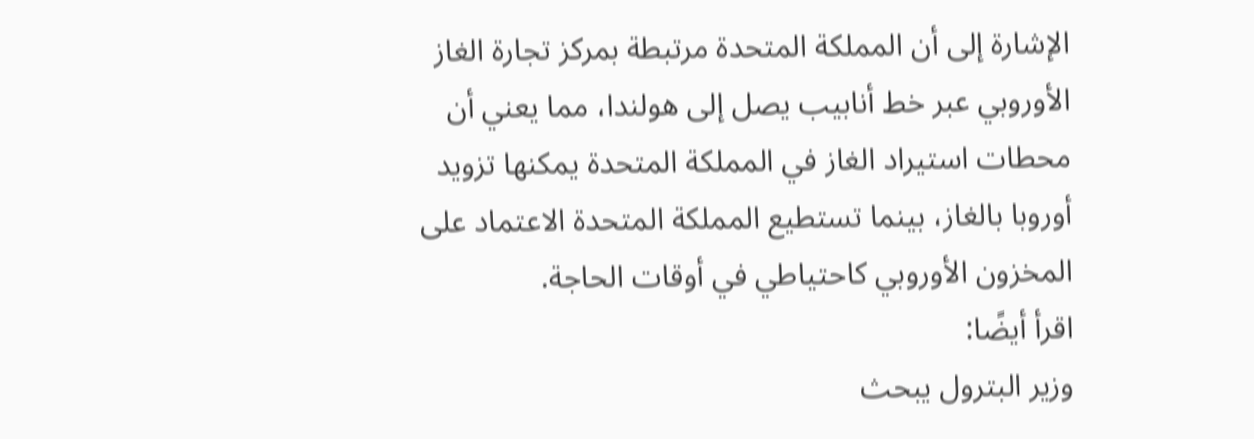الإشارة إلى أن المملكة المتحدة مرتبطة بمركز تجارة الغاز الأوروبي عبر خط أنابيب يصل إلى هولندا، مما يعني أن محطات استيراد الغاز في المملكة المتحدة يمكنها تزويد أوروبا بالغاز، بينما تستطيع المملكة المتحدة الاعتماد على المخزون الأوروبي كاحتياطي في أوقات الحاجة.
اقرأ أيضًا:
وزير البترول يبحث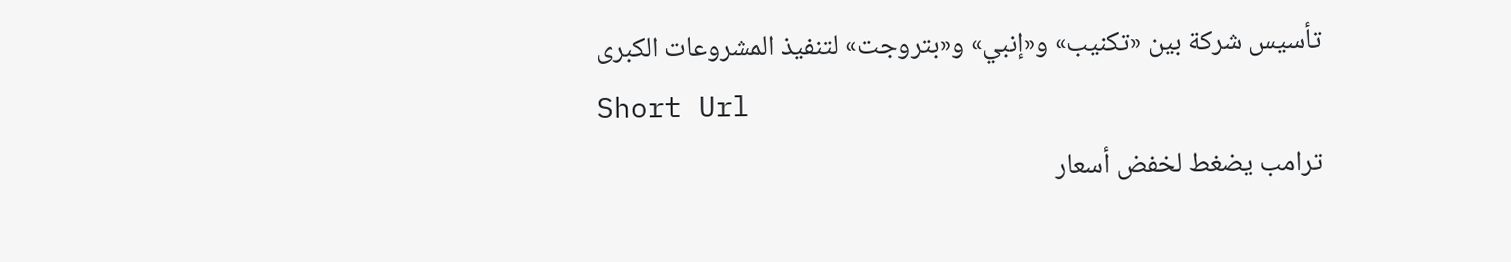تأسيس شركة بين «تكنيب» و«إنبي» و«بتروجت» لتنفيذ المشروعات الكبرى
Short Url
ترامب يضغط لخفض أسعار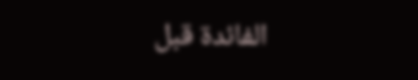الفائدة قبل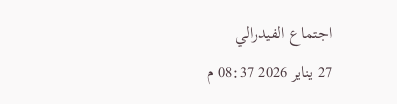اجتماع الفيدرالي
27 يناير 2026 08:37 م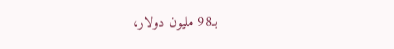بـ98 مليون دولار،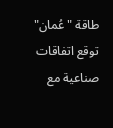طاقة "عُمان" توقع اتفاقات صناعية مع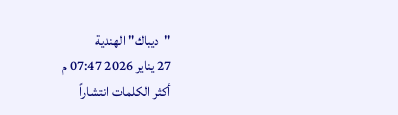"ديباك" الهندية
27 يناير 2026 07:47 م
أكثر الكلمات انتشاراً